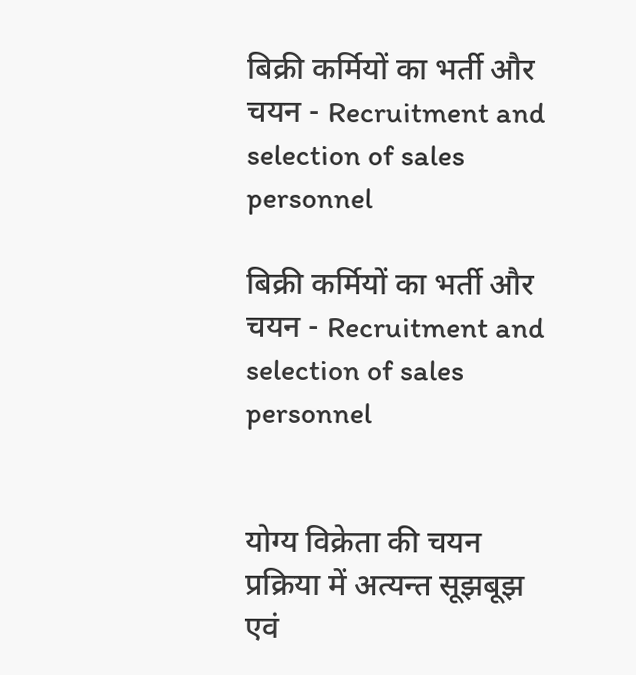बिक्री कर्मियों का भर्ती और चयन - Recruitment and selection of sales personnel

बिक्री कर्मियों का भर्ती और चयन - Recruitment and selection of sales personnel


योग्य विक्रेता की चयन प्रक्रिया में अत्यन्त सूझबूझ एवं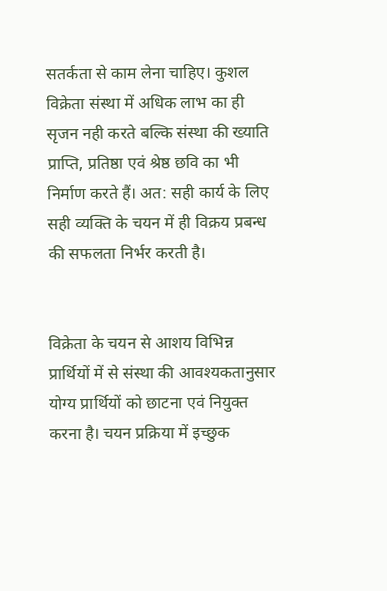सतर्कता से काम लेना चाहिए। कुशल विक्रेता संस्था में अधिक लाभ का ही सृजन नही करते बल्कि संस्था की ख्याति प्राप्ति, प्रतिष्ठा एवं श्रेष्ठ छवि का भी निर्माण करते हैं। अत: सही कार्य के लिए सही व्यक्ति के चयन में ही विक्रय प्रबन्ध की सफलता निर्भर करती है।


विक्रेता के चयन से आशय विभिन्न प्रार्थियों में से संस्था की आवश्यकतानुसार योग्य प्रार्थियों को छाटना एवं नियुक्त करना है। चयन प्रक्रिया में इच्छुक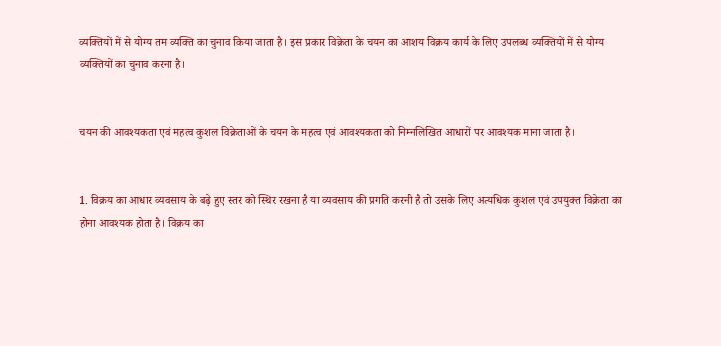व्यक्तियों में से योग्य तम व्यक्ति का चुनाव किया जाता है। इस प्रकार विक्रेता के चयन का आशय विक्रय कार्य के लिए उपलब्ध व्यक्तियों में से योग्य व्यक्तियों का चुनाव करना है।


चयन की आवश्यकता एवं महत्व कुशल विक्रेताओं के चयन के महत्व एवं आवश्यकता को निम्नलिखित आधारों पर आवश्यक माना जाता है।


1. विक्रय का आधार व्यवसाय के बढ़े हुए स्तर को स्थिर रखना है या व्यवसाय की प्रगति करनी है तो उसके लिए अत्यधिक कुशल एवं उपयुक्त विक्रेता का होना आवश्यक होता है। विक्रय का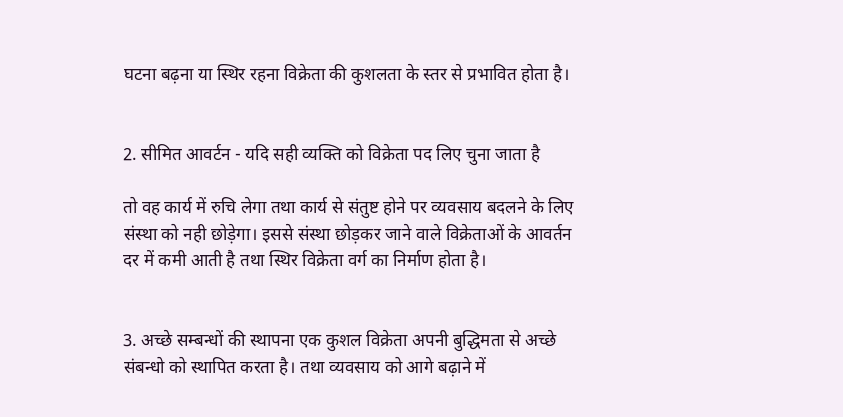घटना बढ़ना या स्थिर रहना विक्रेता की कुशलता के स्तर से प्रभावित होता है।


2. सीमित आवर्टन - यदि सही व्यक्ति को विक्रेता पद लिए चुना जाता है

तो वह कार्य में रुचि लेगा तथा कार्य से संतुष्ट होने पर व्यवसाय बदलने के लिए संस्था को नही छोड़ेगा। इससे संस्था छोड़कर जाने वाले विक्रेताओं के आवर्तन दर में कमी आती है तथा स्थिर विक्रेता वर्ग का निर्माण होता है।


3. अच्छे सम्बन्धों की स्थापना एक कुशल विक्रेता अपनी बुद्धिमता से अच्छे संबन्धो को स्थापित करता है। तथा व्यवसाय को आगे बढ़ाने में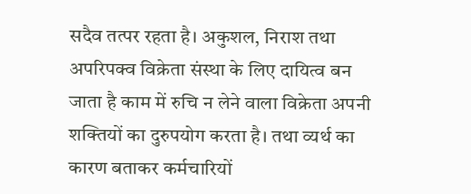सदैव तत्पर रहता है। अकुशल, निराश तथा अपरिपक्व विक्रेता संस्था के लिए दायित्व बन जाता है काम में रुचि न लेने वाला विक्रेता अपनी शक्तियों का दुरुपयोग करता है। तथा व्यर्थ का कारण बताकर कर्मचारियों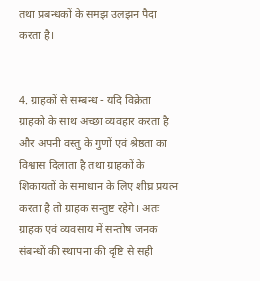तथा प्रबन्धकों के समझ उलझन पैदा करता है।


4. ग्राहकों से सम्बन्ध - यदि विक्रेता ग्राहको के साथ अच्छा व्यवहार करता है और अपनी वस्तु के गुणों एवं श्रेष्ठता का विश्वास दिलाता है तथा ग्राहकों के शिकायतों के समाधान के लिए शीघ्र प्रयत्न करता है तो ग्राहक सन्तुष्ट रहेगे। अतः ग्राहक एवं व्यवसाय में सन्तोष जनक संबन्धों की स्थापना की दृष्टि से सही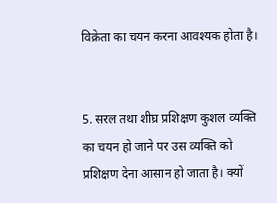विक्रेता का चयन करना आवश्यक होता है।


5. सरल तथा शीघ्र प्रशिक्षण कुशल व्यक्ति का चयन हो जाने पर उस व्यक्ति को प्रशिक्षण देना आसान हो जाता है। क्यों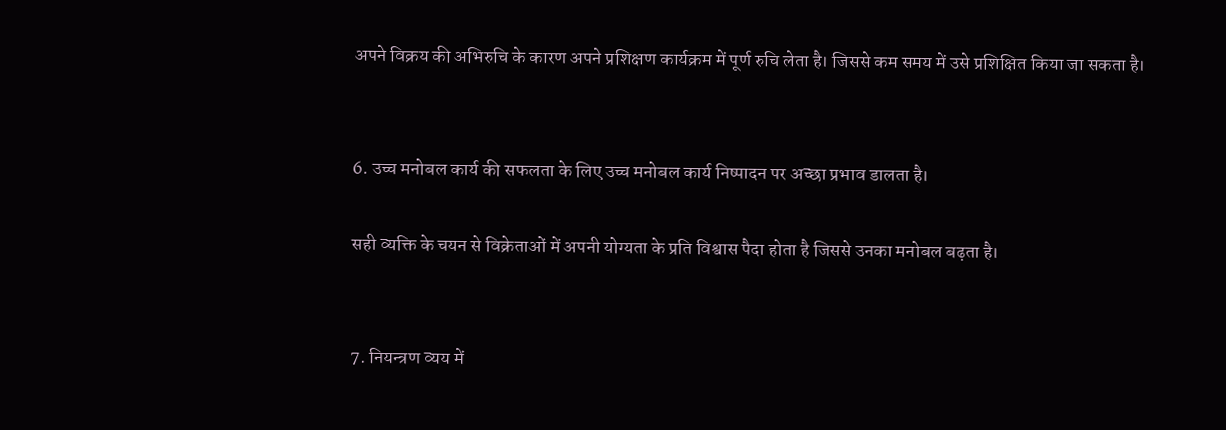अपने विक्रय की अभिरुचि के कारण अपने प्रशिक्षण कार्यक्रम में पूर्ण रुचि लेता है। जिससे कम समय में उसे प्रशिक्षित किया जा सकता है।


6. उच्च मनोबल कार्य की सफलता के लिए उच्च मनोबल कार्य निष्पादन पर अच्छा प्रभाव डालता है।

सही व्यक्ति के चयन से विक्रेताओं में अपनी योग्यता के प्रति विश्वास पैदा होता है जिससे उनका मनोबल बढ़ता है।


7. नियन्त्रण व्यय में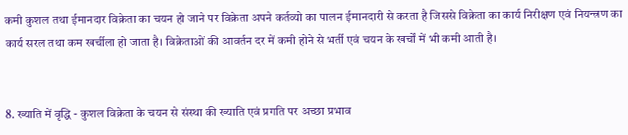कमी कुशल तथा ईमानदार विक्रेता का चयन हो जाने पर विक्रेता अपने कर्तव्यो का पालन ईमानदारी से करता है जिससे विक्रेता का कार्य निरीक्षण एवं नियन्त्रण का कार्य सरल तथा कम खर्चीला हो जाता है। विक्रेताओं की आवर्तन दर में कमी होने से भर्ती एवं चयन के खर्चों में भी कमी आती है।


8. ख्याति में वृद्धि - कुशल विक्रेता के चयन से संस्था की ख्याति एवं प्रगति पर अच्छा प्रभाव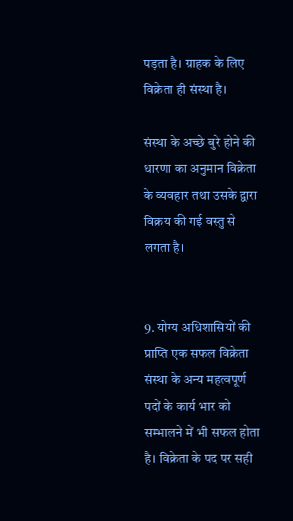पड़ता है। ग्राहक के लिए विक्रेता ही संस्था है।

संस्था के अच्छे बुरे होने की धारणा का अनुमान विक्रेता के व्यवहार तथा उसके द्वारा विक्रय की गई वस्तु से लगता है।


9. योग्य अधिशासियों की प्राप्ति एक सफल विक्रेता संस्था के अन्य महत्वपूर्ण पदों के कार्य भार को सम्भालने में भी सफल होता है। विक्रेता के पद पर सही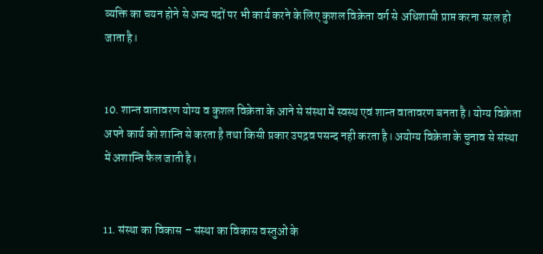व्यक्ति का चयन होने से अन्य पदों पर भी कार्य करने के लिए कुशल विक्रेता वर्ग से अधिशासी प्राप्त करना सरल हो जाता है।


10. शान्त वातावरण योग्य व कुशल विक्रेता के आने से संस्था में स्वस्थ एवं शान्त वातावरण बनता है। योग्य विक्रेता अपने कार्य को शान्ति से करता है तथा किसी प्रकार उपद्रव पसन्द नही करता है। अयोग्य विक्रेता के चुनाव से संस्था में अशान्ति फैल जाती है।


11. संस्था का विकास – संस्था का विकास वस्तुओं के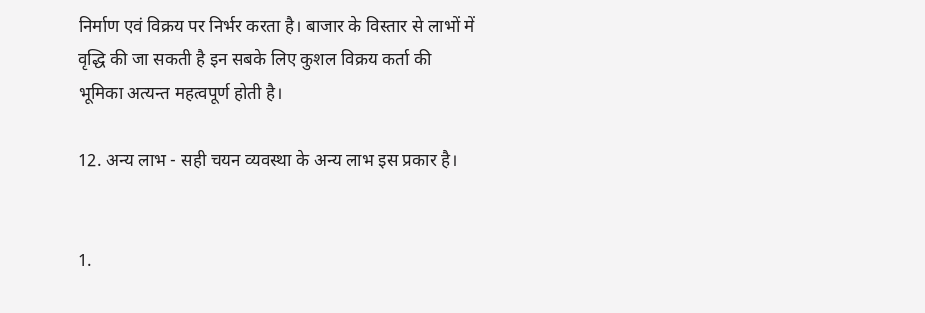निर्माण एवं विक्रय पर निर्भर करता है। बाजार के विस्तार से लाभों में वृद्धि की जा सकती है इन सबके लिए कुशल विक्रय कर्ता की भूमिका अत्यन्त महत्वपूर्ण होती है।

12. अन्य लाभ - सही चयन व्यवस्था के अन्य लाभ इस प्रकार है।


1.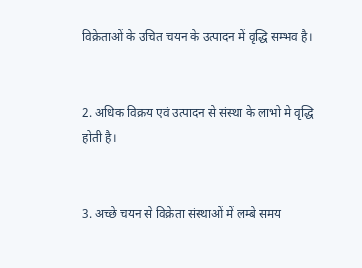विक्रेताओं के उचित चयन के उत्पादन में वृद्धि सम्भव है।


2. अधिक विक्रय एवं उत्पादन से संस्था के लाभो मे वृद्धि होती है।


3. अच्छे चयन से विक्रेता संस्थाओं में लम्बे समय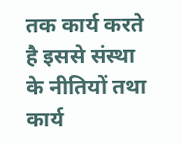तक कार्य करते है इससे संस्था के नीतियों तथा कार्य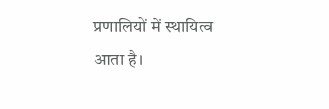प्रणालियों में स्थायित्व आता है।